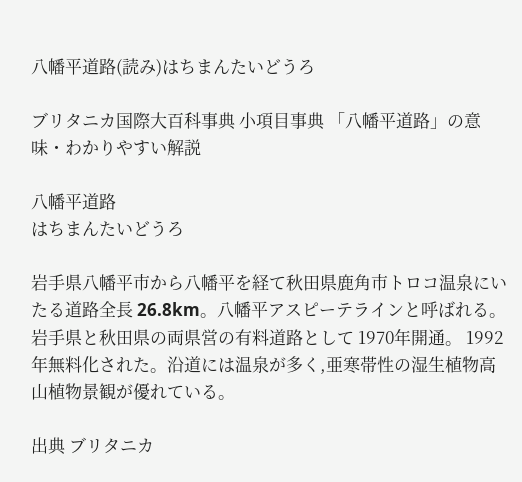八幡平道路(読み)はちまんたいどうろ

ブリタニカ国際大百科事典 小項目事典 「八幡平道路」の意味・わかりやすい解説

八幡平道路
はちまんたいどうろ

岩手県八幡平市から八幡平を経て秋田県鹿角市トロコ温泉にいたる道路全長 26.8km。八幡平アスピーテラインと呼ばれる。岩手県と秋田県の両県営の有料道路として 1970年開通。 1992年無料化された。沿道には温泉が多く,亜寒帯性の湿生植物高山植物景観が優れている。

出典 ブリタニカ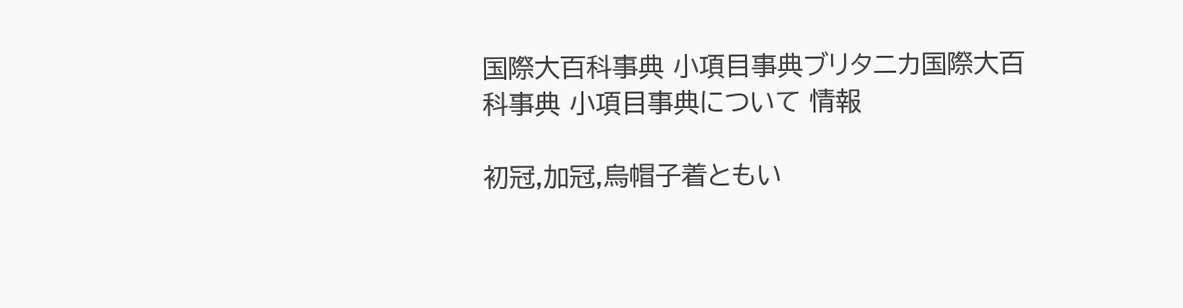国際大百科事典 小項目事典ブリタニカ国際大百科事典 小項目事典について 情報

初冠,加冠,烏帽子着ともい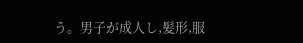う。男子が成人し,髪形,服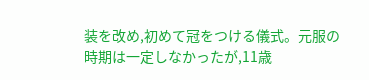装を改め,初めて冠をつける儀式。元服の時期は一定しなかったが,11歳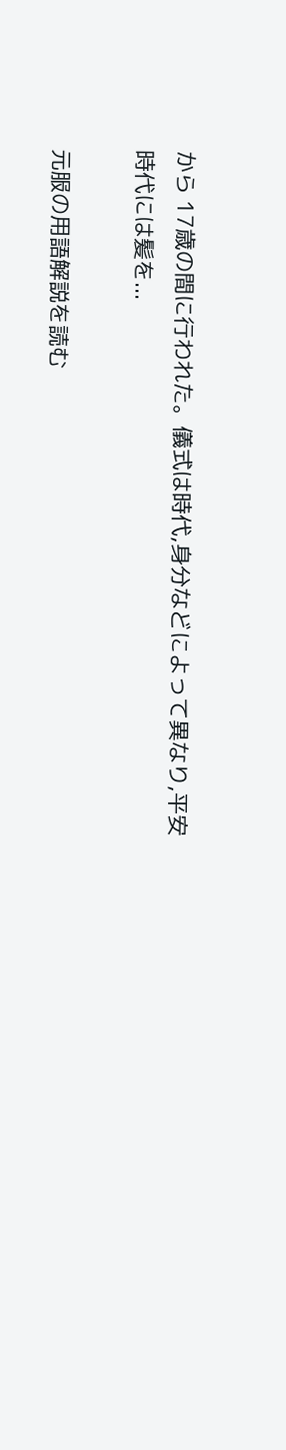から 17歳の間に行われた。儀式は時代,身分などによって異なり,平安時代には髪を...

元服の用語解説を読む